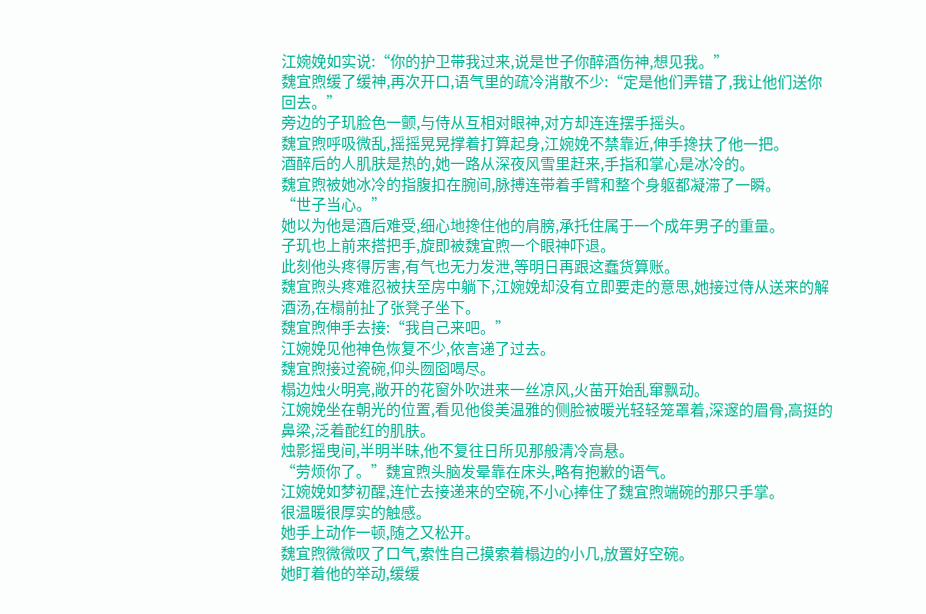江婉娩如实说:“你的护卫带我过来,说是世子你醉酒伤神,想见我。”
魏宜煦缓了缓神,再次开口,语气里的疏冷消散不少:“定是他们弄错了,我让他们送你回去。”
旁边的子玑脸色一颤,与侍从互相对眼神,对方却连连摆手摇头。
魏宜煦呼吸微乱,摇摇晃晃撑着打算起身,江婉娩不禁靠近,伸手搀扶了他一把。
酒醉后的人肌肤是热的,她一路从深夜风雪里赶来,手指和掌心是冰冷的。
魏宜煦被她冰冷的指腹扣在腕间,脉搏连带着手臂和整个身躯都凝滞了一瞬。
“世子当心。”
她以为他是酒后难受,细心地搀住他的肩膀,承托住属于一个成年男子的重量。
子玑也上前来搭把手,旋即被魏宜煦一个眼神吓退。
此刻他头疼得厉害,有气也无力发泄,等明日再跟这蠢货算账。
魏宜煦头疼难忍被扶至房中躺下,江婉娩却没有立即要走的意思,她接过侍从送来的解酒汤,在榻前扯了张凳子坐下。
魏宜煦伸手去接:“我自己来吧。”
江婉娩见他神色恢复不少,依言递了过去。
魏宜煦接过瓷碗,仰头囫囵喝尽。
榻边烛火明亮,敞开的花窗外吹进来一丝凉风,火苗开始乱窜飘动。
江婉娩坐在朝光的位置,看见他俊美温雅的侧脸被暖光轻轻笼罩着,深邃的眉骨,高挺的鼻梁,泛着酡红的肌肤。
烛影摇曳间,半明半昧,他不复往日所见那般清冷高悬。
“劳烦你了。”魏宜煦头脑发晕靠在床头,略有抱歉的语气。
江婉娩如梦初醒,连忙去接递来的空碗,不小心捧住了魏宜煦端碗的那只手掌。
很温暖很厚实的触感。
她手上动作一顿,随之又松开。
魏宜煦微微叹了口气,索性自己摸索着榻边的小几,放置好空碗。
她盯着他的举动,缓缓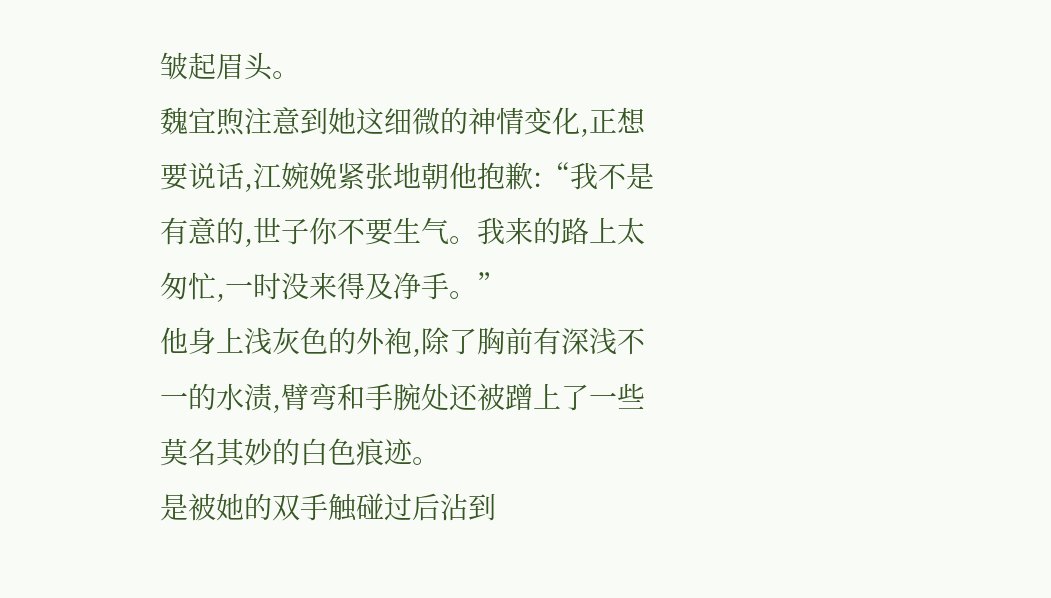皱起眉头。
魏宜煦注意到她这细微的神情变化,正想要说话,江婉娩紧张地朝他抱歉:“我不是有意的,世子你不要生气。我来的路上太匆忙,一时没来得及净手。”
他身上浅灰色的外袍,除了胸前有深浅不一的水渍,臂弯和手腕处还被蹭上了一些莫名其妙的白色痕迹。
是被她的双手触碰过后沾到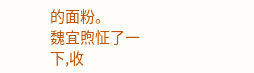的面粉。
魏宜煦怔了一下,收